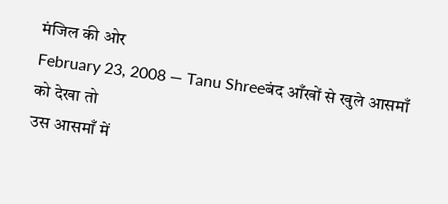मंजिल की ओर
February 23, 2008 — Tanu Shreeबंद आँखों से खुले आसमाँ को देखा तो
उस आसमाँ में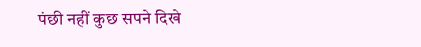पंछी नहीं कुछ सपने दिखे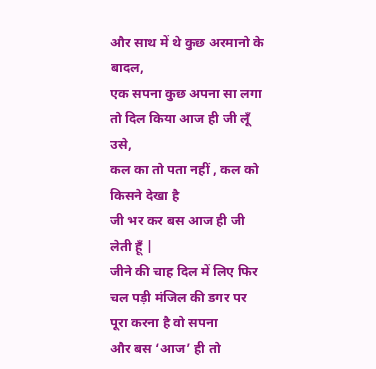और साथ में थे कुछ अरमानो के बादल,
एक सपना कुछ अपना सा लगा
तो दिल किया आज ही जी लूँ उसे,
कल का तो पता नहीं , कल को किसने देखा है
जी भर कर बस आज ही जी लेती हूँ |
जीने की चाह दिल में लिए फिर
चल पड़ी मंजिल की डगर पर
पूरा करना है वो सपना
और बस ‘आज’ ही तो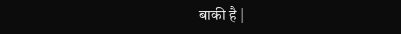बाकी है |